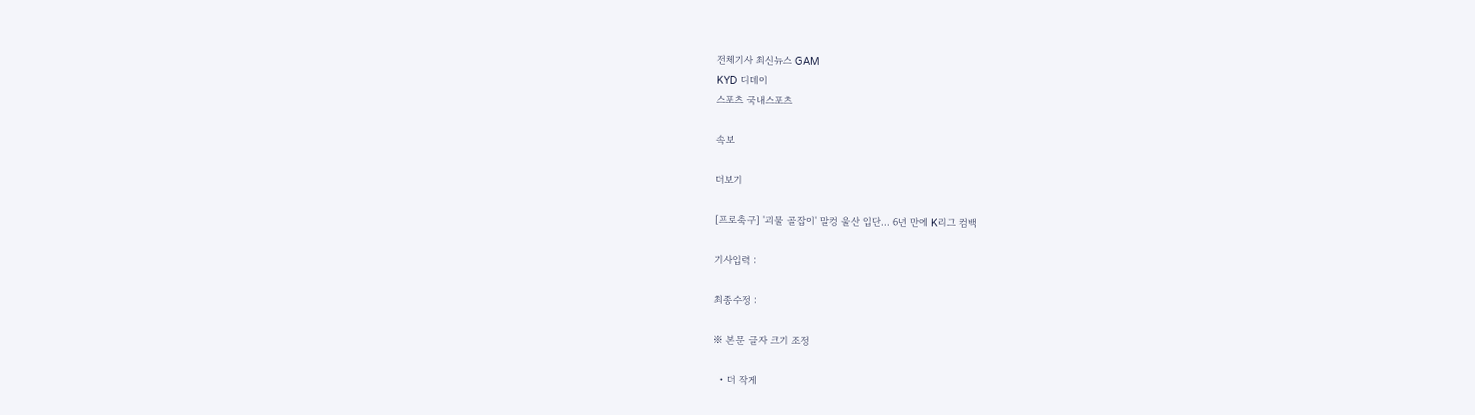전체기사 최신뉴스 GAM
KYD 디데이
스포츠 국내스포츠

속보

더보기

[프로축구] '괴물 골잡이' 말컹 울산 입단… 6년 만에 K리그 컴백

기사입력 :

최종수정 :

※ 본문 글자 크기 조정

  • 더 작게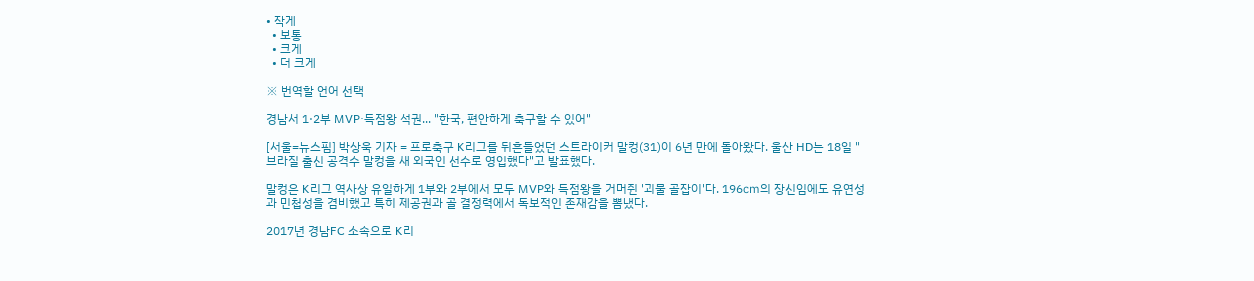• 작게
  • 보통
  • 크게
  • 더 크게

※ 번역할 언어 선택

경남서 1·2부 MVP·득점왕 석권... "한국, 편안하게 축구할 수 있어"

[서울=뉴스핌] 박상욱 기자 = 프로축구 K리그를 뒤흔들었던 스트라이커 말컹(31)이 6년 만에 돌아왔다. 울산 HD는 18일 "브라질 출신 공격수 말컹을 새 외국인 선수로 영입했다"고 발표했다.

말컹은 K리그 역사상 유일하게 1부와 2부에서 모두 MVP와 득점왕을 거머쥔 '괴물 골잡이'다. 196㎝의 장신임에도 유연성과 민첩성을 겸비했고 특히 제공권과 골 결정력에서 독보적인 존재감을 뽐냈다.

2017년 경남FC 소속으로 K리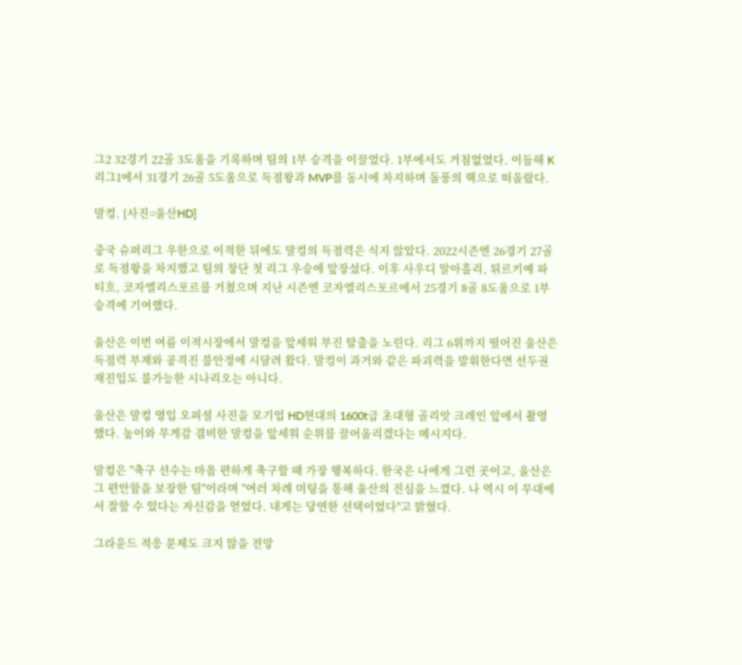그2 32경기 22골 3도움을 기록하며 팀의 1부 승격을 이끌었다. 1부에서도 거침없었다. 이듬해 K리그1에서 31경기 26골 5도움으로 득점왕과 MVP를 동시에 차지하며 돌풍의 핵으로 떠올랐다.

말컹. [사진=울산HD]

중국 슈퍼리그 우한으로 이적한 뒤에도 말컹의 득점력은 식지 않았다. 2022시즌엔 26경기 27골로 득점왕을 차지했고 팀의 창단 첫 리그 우승에 앞장섰다. 이후 사우디 알아흘리, 튀르키예 파티흐, 코자엘리스포르를 거쳤으며 지난 시즌엔 코자엘리스포르에서 25경기 8골 8도움으로 1부 승격에 기여했다.

울산은 이번 여름 이적시장에서 말컹을 앞세워 부진 탈출을 노린다. 리그 6위까지 떨어진 울산은 득점력 부재와 공격진 불안정에 시달려 왔다. 말컹이 과거와 같은 파괴력을 발휘한다면 선두권 재진입도 불가능한 시나리오는 아니다.

울산은 말컹 영입 오피셜 사진을 모기업 HD현대의 1600t급 초대형 골리앗 크레인 앞에서 촬영했다. 높이와 무게감 겸비한 말컹을 앞세워 순위를 끌어올리겠다는 메시지다.

말컹은 "축구 선수는 마음 편하게 축구할 때 가장 행복하다. 한국은 나에게 그런 곳이고, 울산은 그 편안함을 보장한 팀"이라며 "여러 차례 미팅을 통해 울산의 진심을 느꼈다. 나 역시 이 무대에서 잘할 수 있다는 자신감을 얻었다. 내게는 당연한 선택이었다"고 밝혔다.

그라운드 적응 문제도 크지 않을 전망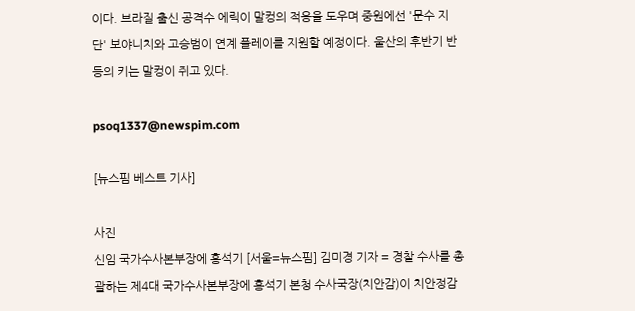이다. 브라질 출신 공격수 에릭이 말컹의 적응을 도우며 중원에선 '문수 지단' 보야니치와 고승범이 연계 플레이를 지원할 예정이다. 울산의 후반기 반등의 키는 말컹이 쥐고 있다.

psoq1337@newspim.com

[뉴스핌 베스트 기사]

사진
신임 국가수사본부장에 홍석기 [서울=뉴스핌] 김미경 기자 = 경찰 수사를 총괄하는 제4대 국가수사본부장에 홍석기 본청 수사국장(치안감)이 치안정감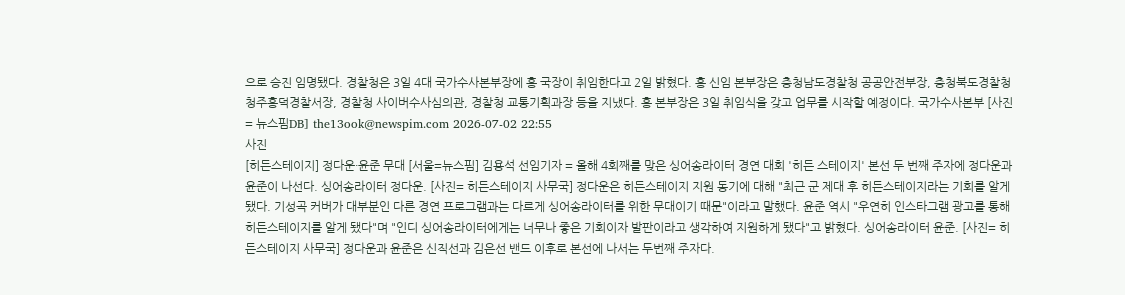으로 승진 임명됐다. 경찰청은 3일 4대 국가수사본부장에 홍 국장이 취임한다고 2일 밝혔다. 홍 신임 본부장은 충청남도경찰청 공공안전부장, 충청북도경찰청 청주흥덕경찰서장, 경찰청 사이버수사심의관, 경찰청 교통기획과장 등을 지냈다. 홍 본부장은 3일 취임식을 갖고 업무를 시작할 예정이다. 국가수사본부 [사진= 뉴스핌DB] the13ook@newspim.com 2026-07-02 22:55
사진
[히든스테이지] 정다운·윤준 무대 [서울=뉴스핌] 김용석 선임기자 = 올해 4회째를 맞은 싱어송라이터 경연 대회 '히든 스테이지' 본선 두 번째 주자에 정다운과 윤준이 나선다. 싱어송라이터 정다운. [사진= 히든스테이지 사무국] 정다운은 히든스테이지 지원 동기에 대해 "최근 군 제대 후 히든스테이지라는 기회를 알게 됐다. 기성곡 커버가 대부분인 다른 경연 프로그램과는 다르게 싱어송라이터를 위한 무대이기 때문"이라고 말했다. 윤준 역시 "우연히 인스타그램 광고를 통해 히든스테이지를 알게 됐다"며 "인디 싱어송라이터에게는 너무나 좋은 기회이자 발판이라고 생각하여 지원하게 됐다"고 밝혔다. 싱어송라이터 윤준. [사진= 히든스테이지 사무국] 정다운과 윤준은 신직선과 김은선 밴드 이후로 본선에 나서는 두번째 주자다.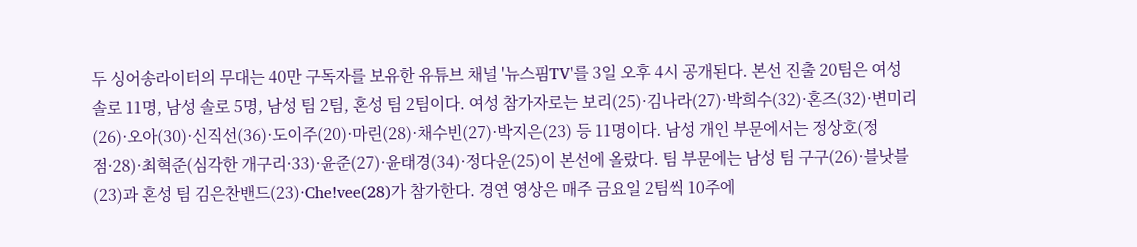두 싱어송라이터의 무대는 40만 구독자를 보유한 유튜브 채널 '뉴스핌TV'를 3일 오후 4시 공개된다. 본선 진출 20팀은 여성 솔로 11명, 남성 솔로 5명, 남성 팀 2팀, 혼성 팀 2팀이다. 여성 참가자로는 보리(25)·김나라(27)·박희수(32)·혼즈(32)·변미리(26)·오아(30)·신직선(36)·도이주(20)·마린(28)·채수빈(27)·박지은(23) 등 11명이다. 남성 개인 부문에서는 정상호(정점·28)·최혁준(심각한 개구리·33)·윤준(27)·윤태경(34)·정다운(25)이 본선에 올랐다. 팀 부문에는 남성 팀 구구(26)·블낫블(23)과 혼성 팀 김은찬밴드(23)·Che!vee(28)가 참가한다. 경연 영상은 매주 금요일 2팀씩 10주에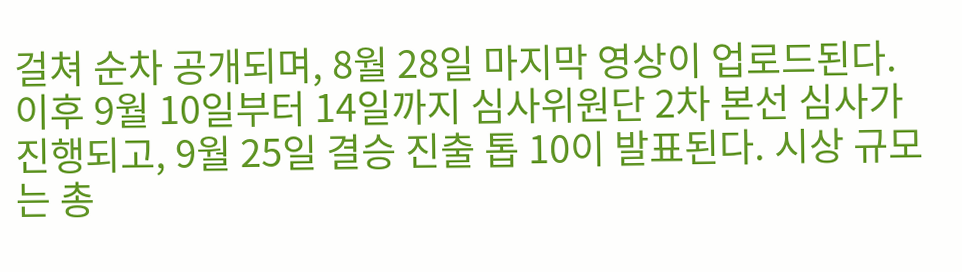걸쳐 순차 공개되며, 8월 28일 마지막 영상이 업로드된다. 이후 9월 10일부터 14일까지 심사위원단 2차 본선 심사가 진행되고, 9월 25일 결승 진출 톱 10이 발표된다. 시상 규모는 총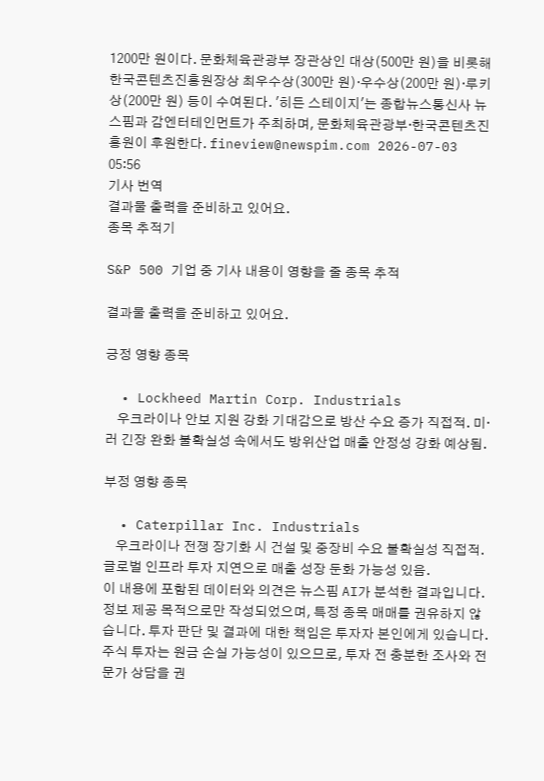1200만 원이다. 문화체육관광부 장관상인 대상(500만 원)을 비롯해 한국콘텐츠진흥원장상 최우수상(300만 원)·우수상(200만 원)·루키상(200만 원) 등이 수여된다. '히든 스테이지'는 종합뉴스통신사 뉴스핌과 감엔터테인먼트가 주최하며, 문화체육관광부·한국콘텐츠진흥원이 후원한다. fineview@newspim.com 2026-07-03 05:56
기사 번역
결과물 출력을 준비하고 있어요.
종목 추적기

S&P 500 기업 중 기사 내용이 영향을 줄 종목 추적

결과물 출력을 준비하고 있어요.

긍정 영향 종목

  • Lockheed Martin Corp. Industrials
    우크라이나 안보 지원 강화 기대감으로 방산 수요 증가 직접적. 미·러 긴장 완화 불확실성 속에서도 방위산업 매출 안정성 강화 예상됨.

부정 영향 종목

  • Caterpillar Inc. Industrials
    우크라이나 전쟁 장기화 시 건설 및 중장비 수요 불확실성 직접적. 글로벌 인프라 투자 지연으로 매출 성장 둔화 가능성 있음.
이 내용에 포함된 데이터와 의견은 뉴스핌 AI가 분석한 결과입니다. 정보 제공 목적으로만 작성되었으며, 특정 종목 매매를 권유하지 않습니다. 투자 판단 및 결과에 대한 책임은 투자자 본인에게 있습니다. 주식 투자는 원금 손실 가능성이 있으므로, 투자 전 충분한 조사와 전문가 상담을 권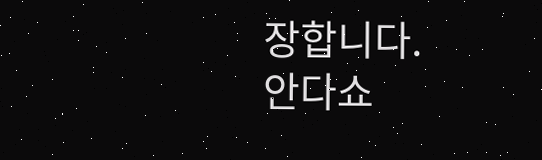장합니다.
안다쇼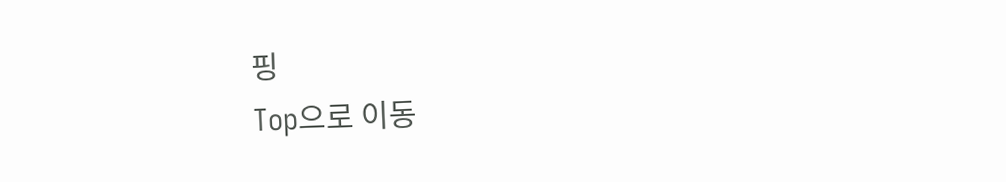핑
Top으로 이동